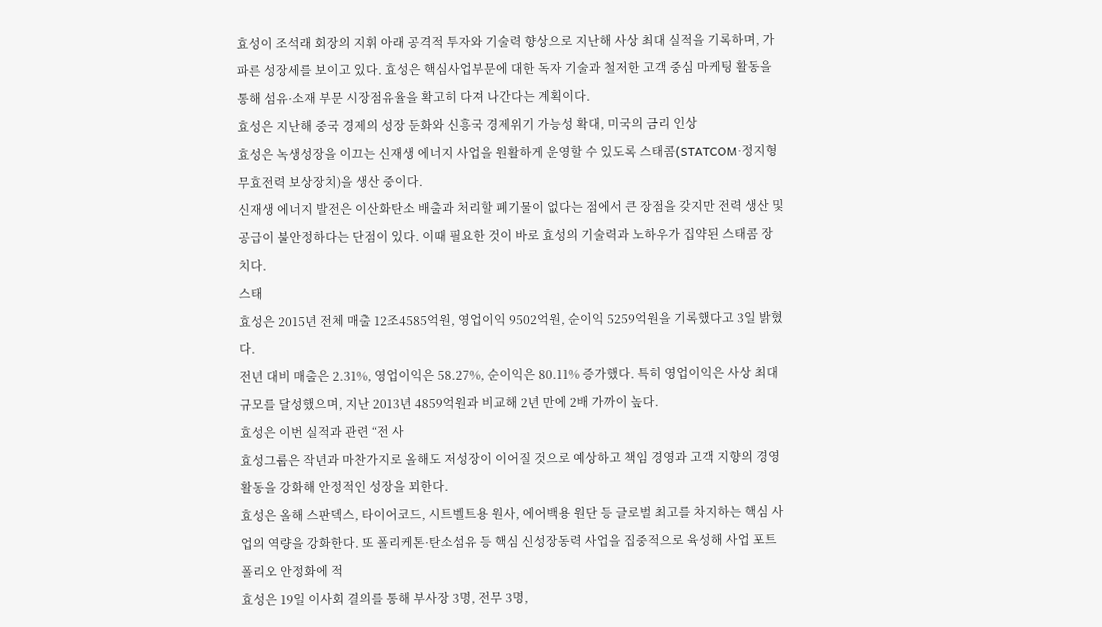효성이 조석래 회장의 지휘 아래 공격적 투자와 기술력 향상으로 지난해 사상 최대 실적을 기록하며, 가파른 성장세를 보이고 있다. 효성은 핵심사업부문에 대한 독자 기술과 철저한 고객 중심 마케팅 활동을 통해 섬유·소재 부문 시장점유율을 확고히 다져 나간다는 계획이다.
효성은 지난해 중국 경제의 성장 둔화와 신흥국 경제위기 가능성 확대, 미국의 금리 인상
효성은 녹생성장을 이끄는 신재생 에너지 사업을 원활하게 운영할 수 있도록 스태콤(STATCOM·정지형 무효전력 보상장치)을 생산 중이다.
신재생 에너지 발전은 이산화탄소 배출과 처리할 폐기물이 없다는 점에서 큰 장점을 갖지만 전력 생산 및 공급이 불안정하다는 단점이 있다. 이때 필요한 것이 바로 효성의 기술력과 노하우가 집약된 스태콤 장치다.
스태
효성은 2015년 전체 매출 12조4585억원, 영업이익 9502억원, 순이익 5259억원을 기록했다고 3일 밝혔다.
전년 대비 매출은 2.31%, 영업이익은 58.27%, 순이익은 80.11% 증가했다. 특히 영업이익은 사상 최대 규모를 달성했으며, 지난 2013년 4859억원과 비교해 2년 만에 2배 가까이 높다.
효성은 이번 실적과 관련 “전 사
효성그룹은 작년과 마찬가지로 올해도 저성장이 이어질 것으로 예상하고 책임 경영과 고객 지향의 경영 활동을 강화해 안정적인 성장을 꾀한다.
효성은 올해 스판덱스, 타이어코드, 시트벨트용 원사, 에어백용 원단 등 글로벌 최고를 차지하는 핵심 사업의 역량을 강화한다. 또 폴리케톤·탄소섬유 등 핵심 신성장동력 사업을 집중적으로 육성해 사업 포트폴리오 안정화에 적
효성은 19일 이사회 결의를 통해 부사장 3명, 전무 3명,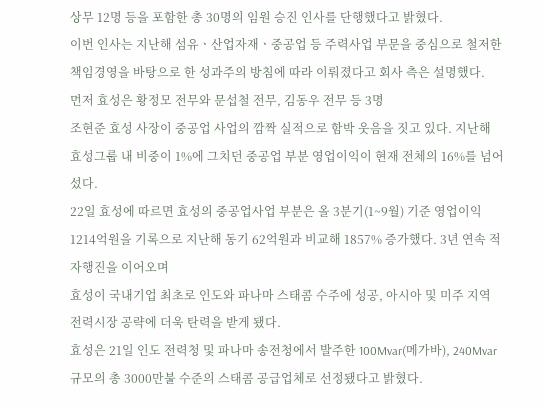상무 12명 등을 포함한 총 30명의 임원 승진 인사를 단행했다고 밝혔다.
이번 인사는 지난해 섬유ㆍ산업자재ㆍ중공업 등 주력사업 부문을 중심으로 철저한 책임경영을 바탕으로 한 성과주의 방침에 따라 이뤄졌다고 회사 측은 설명했다.
먼저 효성은 황정모 전무와 문섭철 전무, 김동우 전무 등 3명
조현준 효성 사장이 중공업 사업의 깜짝 실적으로 함박 웃음을 짓고 있다. 지난해 효성그룹 내 비중이 1%에 그치던 중공업 부분 영업이익이 현재 전체의 16%를 넘어섰다.
22일 효성에 따르면 효성의 중공업사업 부분은 올 3분기(1~9월) 기준 영업이익 1214억원을 기록으로 지난해 동기 62억원과 비교해 1857% 증가했다. 3년 연속 적자행진을 이어오며
효성이 국내기업 최초로 인도와 파나마 스태콤 수주에 성공, 아시아 및 미주 지역 전력시장 공략에 더욱 탄력을 받게 됐다.
효성은 21일 인도 전력청 및 파나마 송전청에서 발주한 100Mvar(메가바), 240Mvar 규모의 총 3000만불 수준의 스태콤 공급업체로 선정됐다고 밝혔다.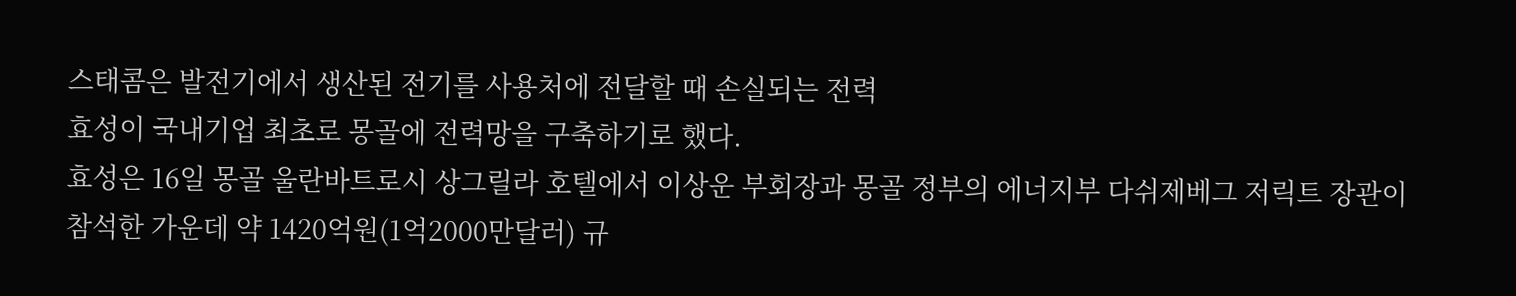스태콤은 발전기에서 생산된 전기를 사용처에 전달할 때 손실되는 전력
효성이 국내기업 최초로 몽골에 전력망을 구축하기로 했다.
효성은 16일 몽골 울란바트로시 상그릴라 호텔에서 이상운 부회장과 몽골 정부의 에너지부 다쉬제베그 저릭트 장관이 참석한 가운데 약 1420억원(1억2000만달러) 규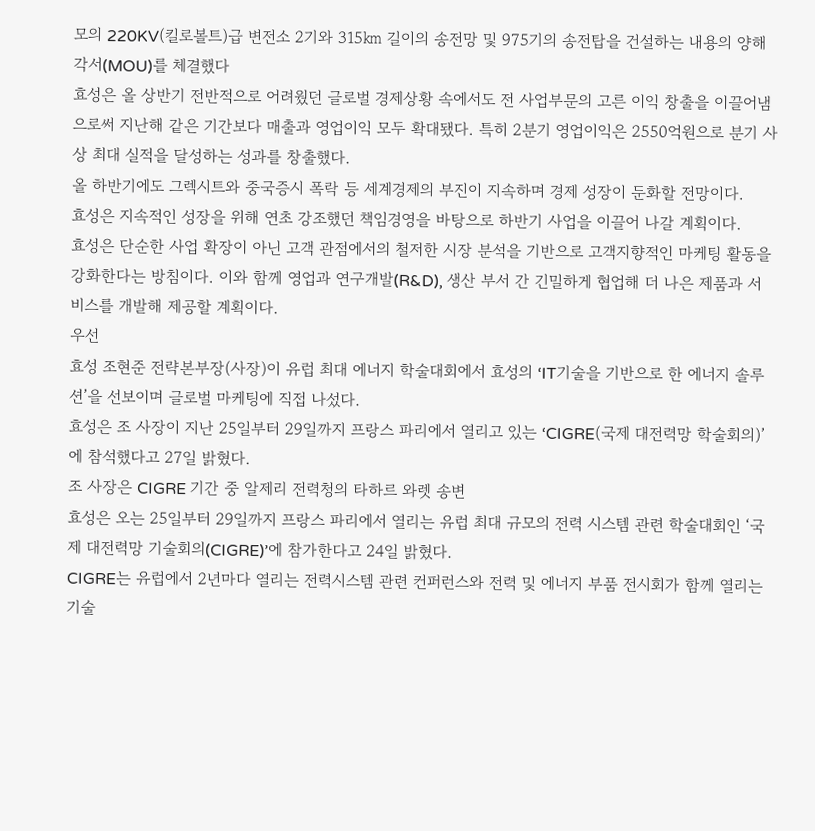모의 220KV(킬로볼트)급 변전소 2기와 315㎞ 길이의 송전망 및 975기의 송전탑을 건설하는 내용의 양해각서(MOU)를 체결했다
효성은 올 상반기 전반적으로 어려웠던 글로벌 경제상황 속에서도 전 사업부문의 고른 이익 창출을 이끌어냄으로써 지난해 같은 기간보다 매출과 영업이익 모두 확대됐다. 특히 2분기 영업이익은 2550억원으로 분기 사상 최대 실적을 달성하는 성과를 창출했다.
올 하반기에도 그렉시트와 중국증시 폭락 등 세계경제의 부진이 지속하며 경제 성장이 둔화할 전망이다.
효성은 지속적인 성장을 위해 연초 강조했던 책임경영을 바탕으로 하반기 사업을 이끌어 나갈 계획이다.
효성은 단순한 사업 확장이 아닌 고객 관점에서의 철저한 시장 분석을 기반으로 고객지향적인 마케팅 활동을 강화한다는 방침이다. 이와 함께 영업과 연구개발(R&D), 생산 부서 간 긴밀하게 협업해 더 나은 제품과 서비스를 개발해 제공할 계획이다.
우선
효성 조현준 전략본부장(사장)이 유럽 최대 에너지 학술대회에서 효성의 ‘IT기술을 기반으로 한 에너지 솔루션’을 선보이며 글로벌 마케팅에 직접 나섰다.
효성은 조 사장이 지난 25일부터 29일까지 프랑스 파리에서 열리고 있는 ‘CIGRE(국제 대전력망 학술회의)’에 참석했다고 27일 밝혔다.
조 사장은 CIGRE 기간 중 알제리 전력청의 타하르 와렛 송변
효성은 오는 25일부터 29일까지 프랑스 파리에서 열리는 유럽 최대 규모의 전력 시스템 관련 학술대회인 ‘국제 대전력망 기술회의(CIGRE)’에 참가한다고 24일 밝혔다.
CIGRE는 유럽에서 2년마다 열리는 전력시스템 관련 컨퍼런스와 전력 및 에너지 부품 전시회가 함께 열리는 기술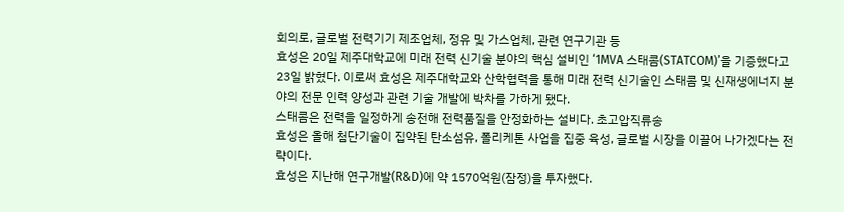회의로, 글로벌 전력기기 제조업체, 정유 및 가스업체, 관련 연구기관 등
효성은 20일 제주대학교에 미래 전력 신기술 분야의 핵심 설비인 ‘1MVA 스태콤(STATCOM)’을 기증했다고 23일 밝혔다. 이로써 효성은 제주대학교와 산학협력을 통해 미래 전력 신기술인 스태콤 및 신재생에너지 분야의 전문 인력 양성과 관련 기술 개발에 박차를 가하게 됐다.
스태콤은 전력을 일정하게 송전해 전력품질을 안정화하는 설비다. 초고압직류송
효성은 올해 첨단기술이 집약된 탄소섬유, 폴리케톤 사업을 집중 육성, 글로벌 시장을 이끌어 나가겠다는 전략이다.
효성은 지난해 연구개발(R&D)에 약 1570억원(잠정)을 투자했다.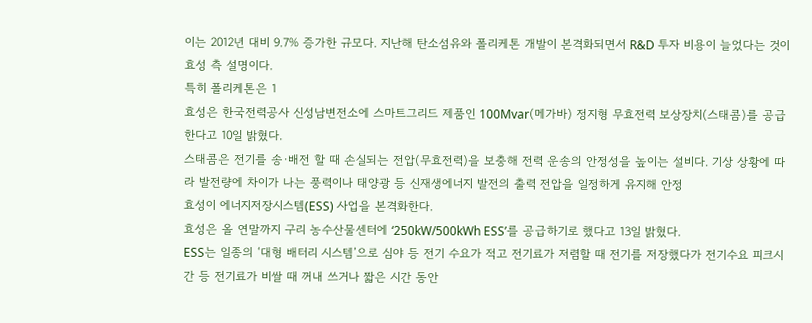이는 2012년 대비 9.7% 증가한 규모다. 지난해 탄소섬유와 폴리케톤 개발이 본격화되면서 R&D 투자 비용이 늘었다는 것이 효성 측 설명이다.
특히 폴리케톤은 1
효성은 한국전력공사 신성남변전소에 스마트그리드 제품인 100Mvar(메가바) 정지형 무효전력 보상장치(스태콤)를 공급한다고 10일 밝혔다.
스태콤은 전기를 송·배전 할 때 손실되는 전압(무효전력)을 보충해 전력 운송의 안정성을 높이는 설비다. 기상 상황에 따라 발전량에 차이가 나는 풍력이나 태양광 등 신재생에너지 발전의 출력 전압을 일정하게 유지해 안정
효성이 에너지저장시스템(ESS) 사업을 본격화한다.
효성은 올 연말까지 구리 농수산물센터에 ‘250kW/500kWh ESS’를 공급하기로 했다고 13일 밝혔다.
ESS는 일종의 ‘대형 배터리 시스템’으로 심야 등 전기 수요가 적고 전기료가 저렴할 때 전기를 저장했다가 전기수요 피크시간 등 전기료가 비쌀 때 꺼내 쓰거나 짧은 시간 동안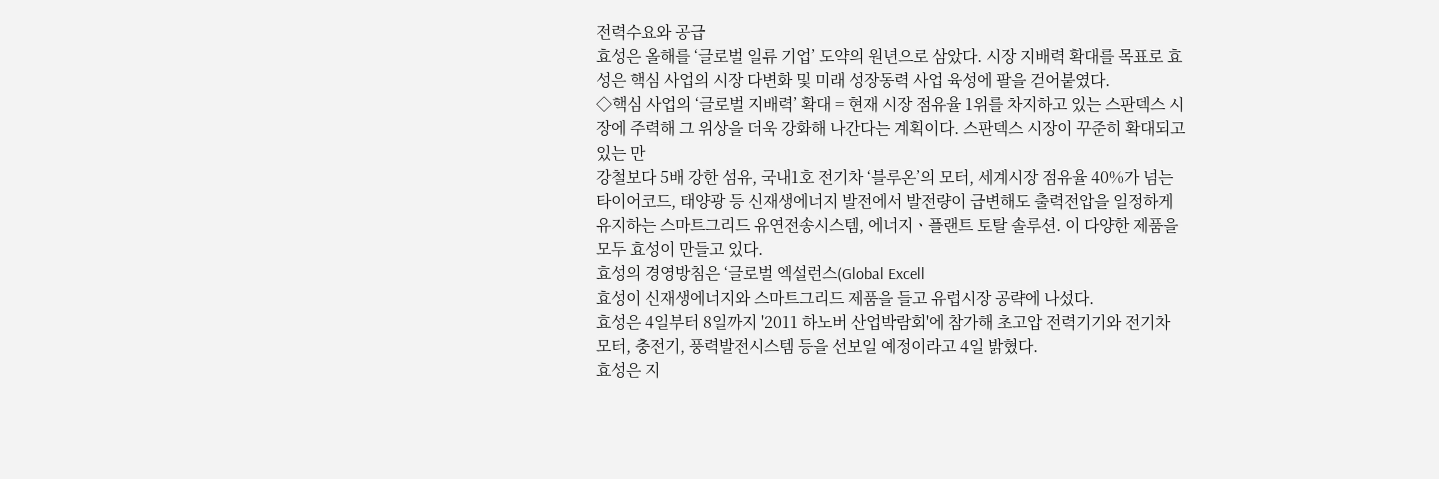전력수요와 공급
효성은 올해를 ‘글로벌 일류 기업’ 도약의 원년으로 삼았다. 시장 지배력 확대를 목표로 효성은 핵심 사업의 시장 다변화 및 미래 성장동력 사업 육성에 팔을 걷어붙였다.
◇핵심 사업의 ‘글로벌 지배력’ 확대 = 현재 시장 점유율 1위를 차지하고 있는 스판덱스 시장에 주력해 그 위상을 더욱 강화해 나간다는 계획이다. 스판덱스 시장이 꾸준히 확대되고 있는 만
강철보다 5배 강한 섬유, 국내1호 전기차 ‘블루온’의 모터, 세계시장 점유율 40%가 넘는 타이어코드, 태양광 등 신재생에너지 발전에서 발전량이 급변해도 출력전압을 일정하게 유지하는 스마트그리드 유연전송시스템, 에너지ㆍ플랜트 토탈 솔루션. 이 다양한 제품을 모두 효성이 만들고 있다.
효성의 경영방침은 ‘글로벌 엑설런스(Global Excell
효성이 신재생에너지와 스마트그리드 제품을 들고 유럽시장 공략에 나섰다.
효성은 4일부터 8일까지 '2011 하노버 산업박람회'에 참가해 초고압 전력기기와 전기차 모터, 충전기, 풍력발전시스템 등을 선보일 예정이라고 4일 밝혔다.
효성은 지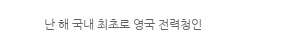난 해 국내 최초로 영국 전력청인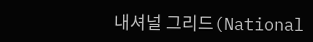내셔널 그리드(National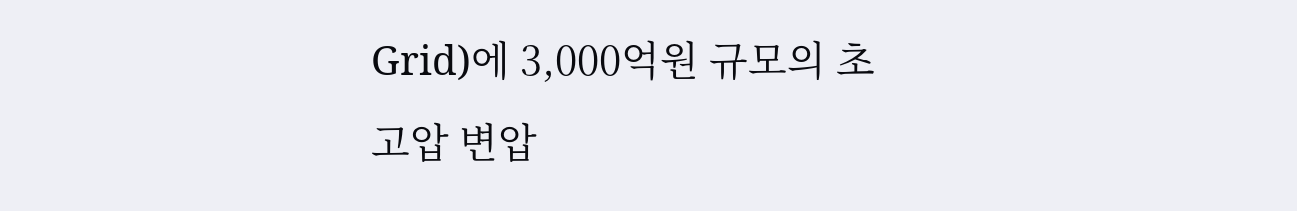Grid)에 3,000억원 규모의 초고압 변압